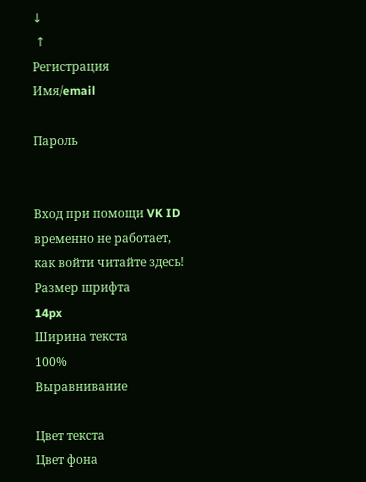↓
 ↑
Регистрация
Имя/email

Пароль


Вход при помощи VK ID
временно не работает,
как войти читайте здесь!
Размер шрифта
14px
Ширина текста
100%
Выравнивание

Цвет текста
Цвет фона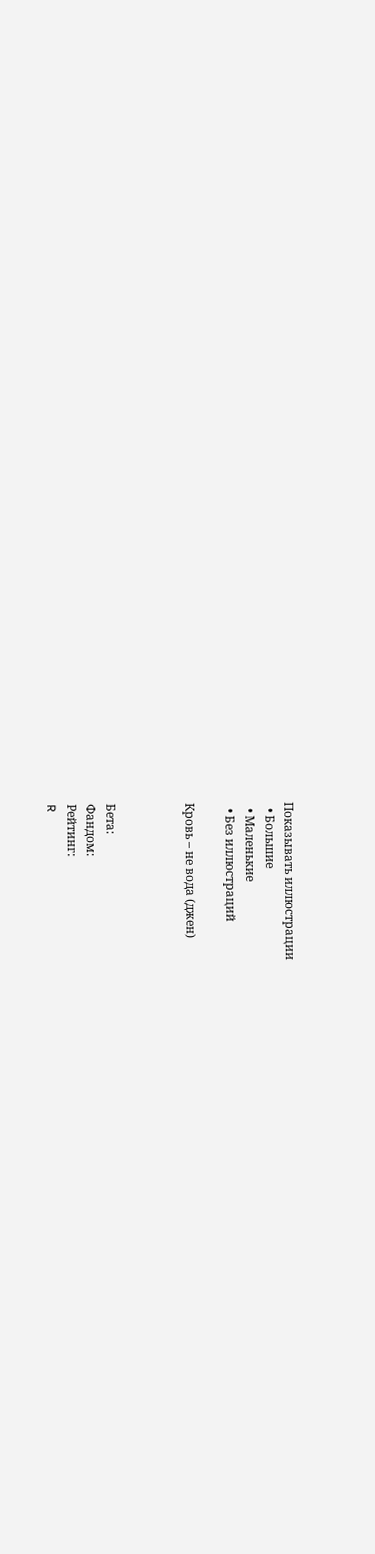Показывать иллюстрации
  • Большие
  • Маленькие
  • Без иллюстраций

Кровь – не вода (джен)



Бета:
Фандом:
Рейтинг:
R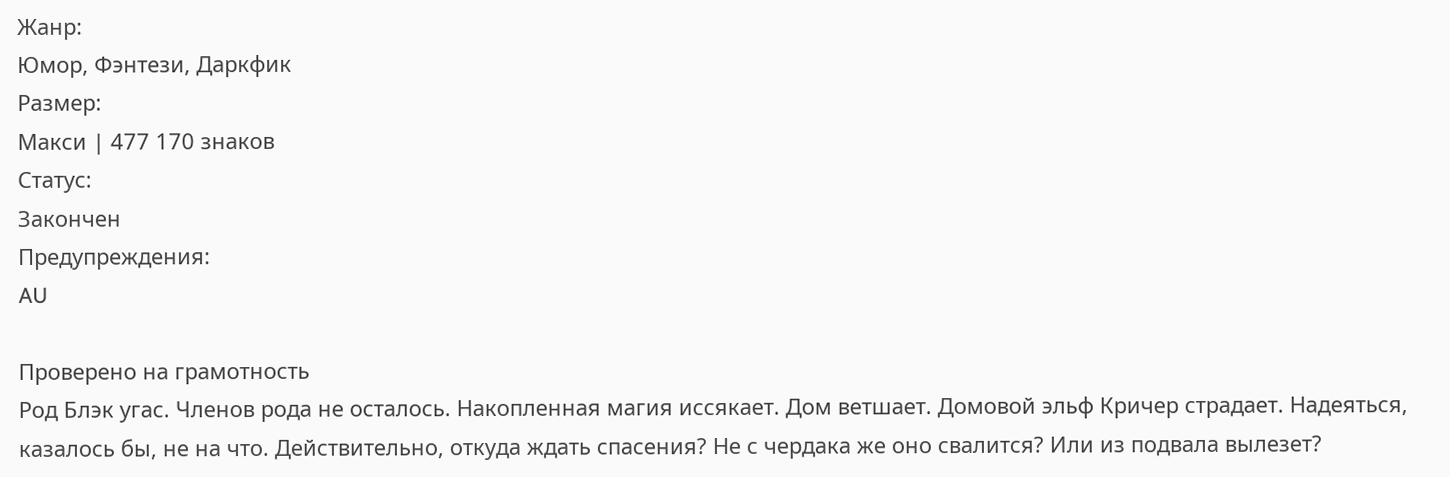Жанр:
Юмор, Фэнтези, Даркфик
Размер:
Макси | 477 170 знаков
Статус:
Закончен
Предупреждения:
AU

Проверено на грамотность
Род Блэк угас. Членов рода не осталось. Накопленная магия иссякает. Дом ветшает. Домовой эльф Кричер страдает. Надеяться, казалось бы, не на что. Действительно, откуда ждать спасения? Не с чердака же оно свалится? Или из подвала вылезет?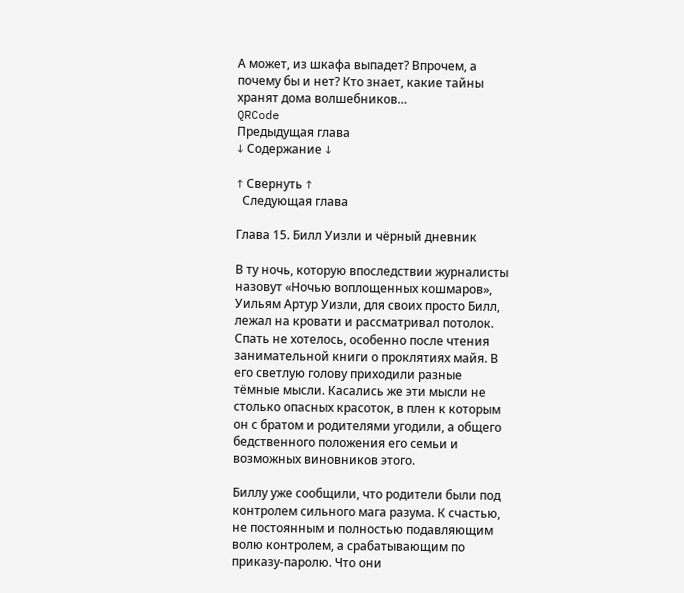А может, из шкафа выпадет? Впрочем, а почему бы и нет? Кто знает, какие тайны хранят дома волшебников…
QRCode
Предыдущая глава
↓ Содержание ↓

↑ Свернуть ↑
  Следующая глава

Глава 15. Билл Уизли и чёрный дневник

В ту ночь, которую впоследствии журналисты назовут «Ночью воплощенных кошмаров», Уильям Артур Уизли, для своих просто Билл, лежал на кровати и рассматривал потолок. Спать не хотелось, особенно после чтения занимательной книги о проклятиях майя. В его светлую голову приходили разные тёмные мысли. Касались же эти мысли не столько опасных красоток, в плен к которым он с братом и родителями угодили, а общего бедственного положения его семьи и возможных виновников этого.

Биллу уже сообщили, что родители были под контролем сильного мага разума. К счастью, не постоянным и полностью подавляющим волю контролем, а срабатывающим по приказу-паролю. Что они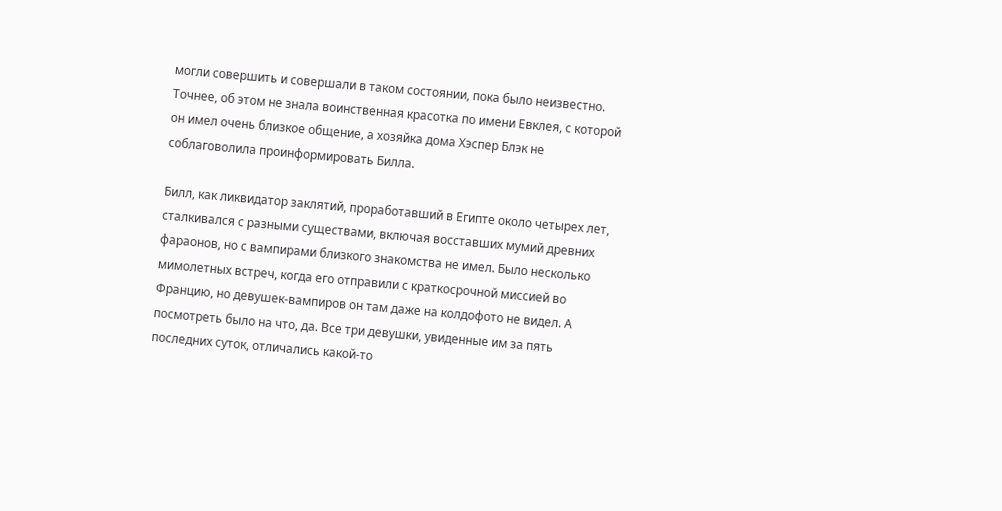могли совершить и совершали в таком состоянии, пока было неизвестно. Точнее, об этом не знала воинственная красотка по имени Евклея, с которой он имел очень близкое общение, а хозяйка дома Хэспер Блэк не соблаговолила проинформировать Билла.

Билл, как ликвидатор заклятий, проработавший в Египте около четырех лет, сталкивался с разными существами, включая восставших мумий древних фараонов, но с вампирами близкого знакомства не имел. Было несколько мимолетных встреч, когда его отправили с краткосрочной миссией во Францию, но девушек-вампиров он там даже на колдофото не видел. А посмотреть было на что, да. Все три девушки, увиденные им за пять последних суток, отличались какой-то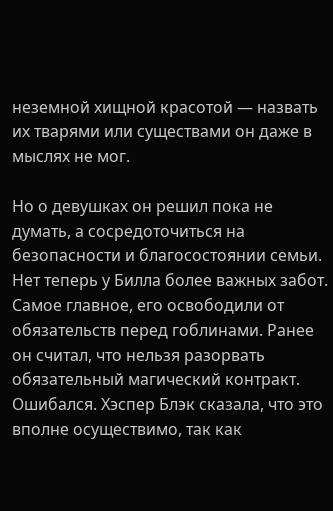неземной хищной красотой — назвать их тварями или существами он даже в мыслях не мог.

Но о девушках он решил пока не думать, а сосредоточиться на безопасности и благосостоянии семьи. Нет теперь у Билла более важных забот. Самое главное, его освободили от обязательств перед гоблинами. Ранее он считал, что нельзя разорвать обязательный магический контракт. Ошибался. Хэспер Блэк сказала, что это вполне осуществимо, так как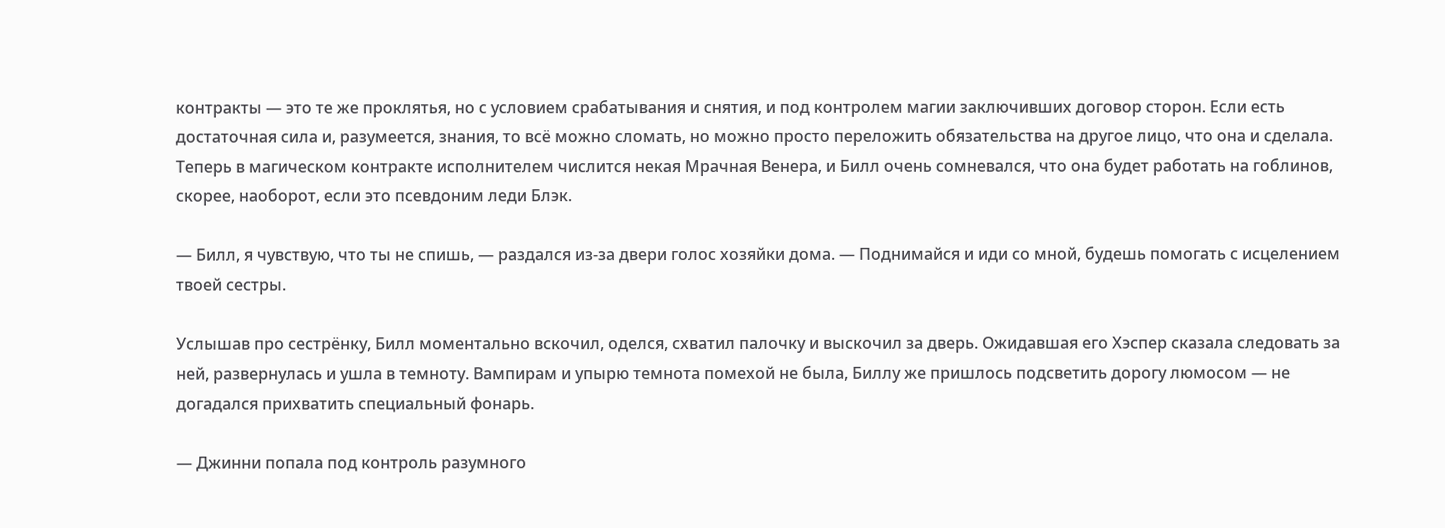контракты — это те же проклятья, но с условием срабатывания и снятия, и под контролем магии заключивших договор сторон. Если есть достаточная сила и, разумеется, знания, то всё можно сломать, но можно просто переложить обязательства на другое лицо, что она и сделала. Теперь в магическом контракте исполнителем числится некая Мрачная Венера, и Билл очень сомневался, что она будет работать на гоблинов, скорее, наоборот, если это псевдоним леди Блэк.

— Билл, я чувствую, что ты не спишь, — раздался из-за двери голос хозяйки дома. — Поднимайся и иди со мной, будешь помогать с исцелением твоей сестры.

Услышав про сестрёнку, Билл моментально вскочил, оделся, схватил палочку и выскочил за дверь. Ожидавшая его Хэспер сказала следовать за ней, развернулась и ушла в темноту. Вампирам и упырю темнота помехой не была, Биллу же пришлось подсветить дорогу люмосом — не догадался прихватить специальный фонарь.

— Джинни попала под контроль разумного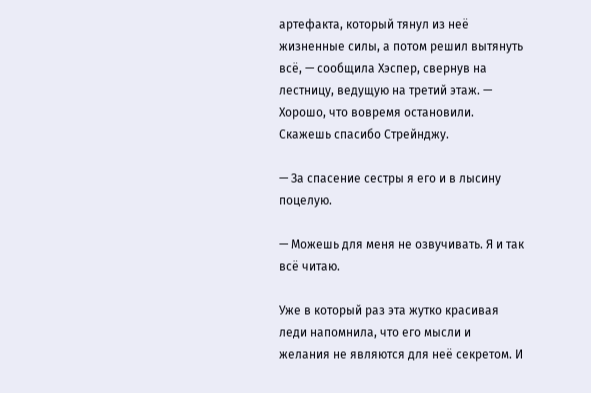артефакта, который тянул из неё жизненные силы, а потом решил вытянуть всё, — сообщила Хэспер, свернув на лестницу, ведущую на третий этаж. — Хорошо, что вовремя остановили. Скажешь спасибо Стрейнджу.

— За спасение сестры я его и в лысину поцелую.

— Можешь для меня не озвучивать. Я и так всё читаю.

Уже в который раз эта жутко красивая леди напомнила, что его мысли и желания не являются для неё секретом. И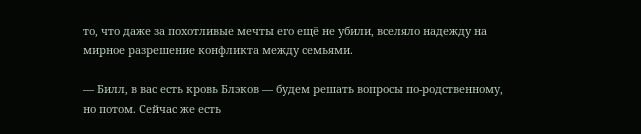то, что даже за похотливые мечты его ещё не убили, вселяло надежду на мирное разрешение конфликта между семьями.

— Билл, в вас есть кровь Блэков — будем решать вопросы по-родственному, но потом. Сейчас же есть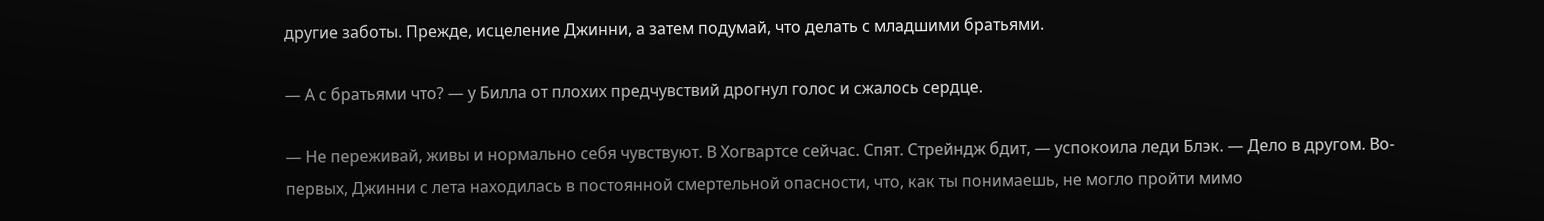другие заботы. Прежде, исцеление Джинни, а затем подумай, что делать с младшими братьями.

— А с братьями что? — у Билла от плохих предчувствий дрогнул голос и сжалось сердце.

— Не переживай, живы и нормально себя чувствуют. В Хогвартсе сейчас. Спят. Стрейндж бдит, — успокоила леди Блэк. — Дело в другом. Во-первых, Джинни с лета находилась в постоянной смертельной опасности, что, как ты понимаешь, не могло пройти мимо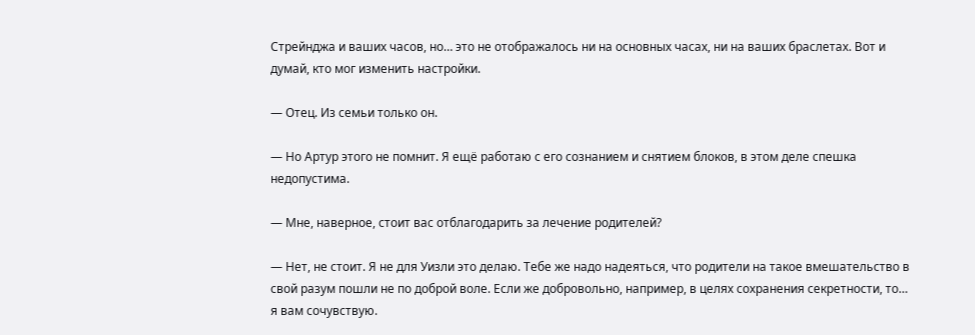Стрейнджа и ваших часов, но… это не отображалось ни на основных часах, ни на ваших браслетах. Вот и думай, кто мог изменить настройки.

— Отец. Из семьи только он.

— Но Артур этого не помнит. Я ещё работаю с его сознанием и снятием блоков, в этом деле спешка недопустима.

— Мне, наверное, стоит вас отблагодарить за лечение родителей?

— Нет, не стоит. Я не для Уизли это делаю. Тебе же надо надеяться, что родители на такое вмешательство в свой разум пошли не по доброй воле. Если же добровольно, например, в целях сохранения секретности, то… я вам сочувствую.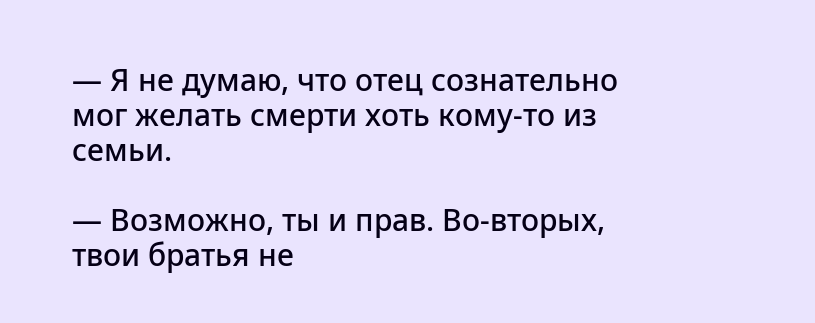— Я не думаю, что отец сознательно мог желать смерти хоть кому-то из семьи.

— Возможно, ты и прав. Во-вторых, твои братья не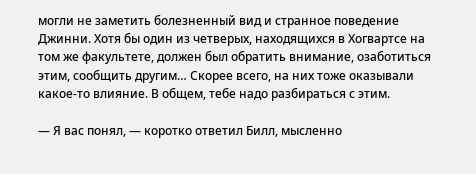могли не заметить болезненный вид и странное поведение Джинни. Хотя бы один из четверых, находящихся в Хогвартсе на том же факультете, должен был обратить внимание, озаботиться этим, сообщить другим… Скорее всего, на них тоже оказывали какое-то влияние. В общем, тебе надо разбираться с этим.

— Я вас понял, — коротко ответил Билл, мысленно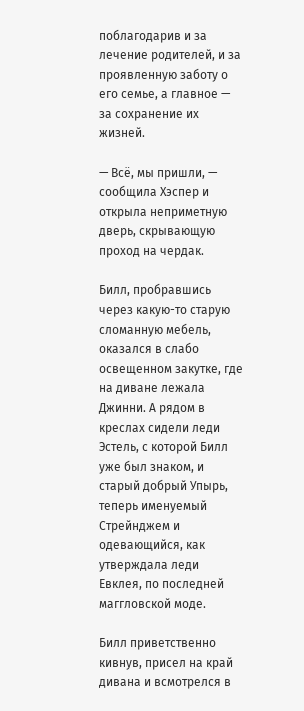поблагодарив и за лечение родителей, и за проявленную заботу о его семье, а главное — за сохранение их жизней.

— Всё, мы пришли, — сообщила Хэспер и открыла неприметную дверь, скрывающую проход на чердак.

Билл, пробравшись через какую-то старую сломанную мебель, оказался в слабо освещенном закутке, где на диване лежала Джинни. А рядом в креслах сидели леди Эстель, с которой Билл уже был знаком, и старый добрый Упырь, теперь именуемый Стрейнджем и одевающийся, как утверждала леди Евклея, по последней маггловской моде.

Билл приветственно кивнув, присел на край дивана и всмотрелся в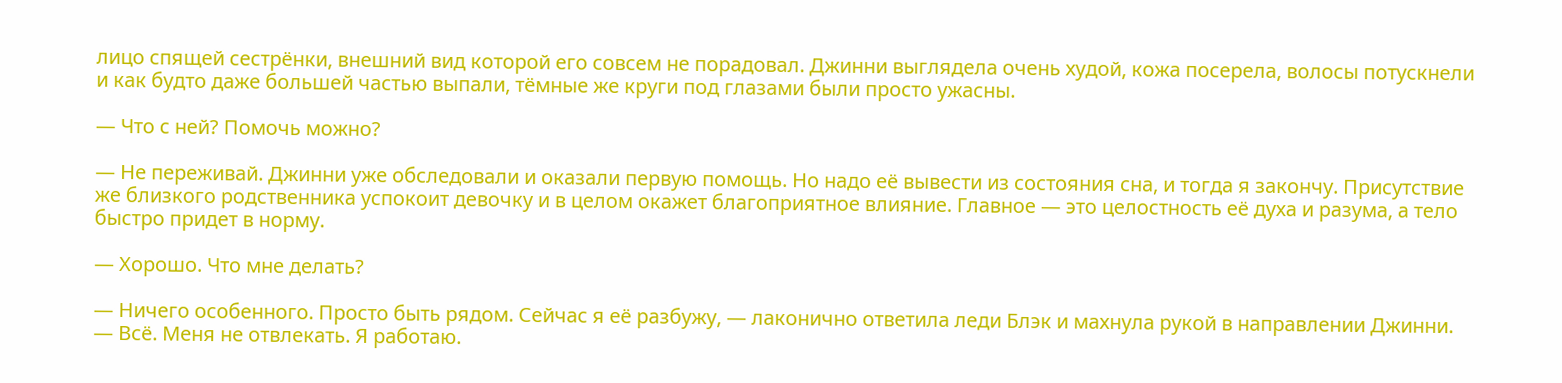лицо спящей сестрёнки, внешний вид которой его совсем не порадовал. Джинни выглядела очень худой, кожа посерела, волосы потускнели и как будто даже большей частью выпали, тёмные же круги под глазами были просто ужасны.

— Что с ней? Помочь можно?

— Не переживай. Джинни уже обследовали и оказали первую помощь. Но надо её вывести из состояния сна, и тогда я закончу. Присутствие же близкого родственника успокоит девочку и в целом окажет благоприятное влияние. Главное — это целостность её духа и разума, а тело быстро придет в норму.

— Хорошо. Что мне делать?

— Ничего особенного. Просто быть рядом. Сейчас я её разбужу, — лаконично ответила леди Блэк и махнула рукой в направлении Джинни. — Всё. Меня не отвлекать. Я работаю.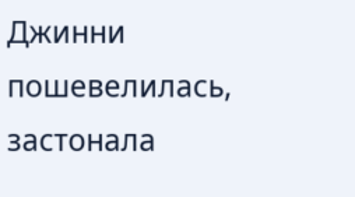Джинни пошевелилась, застонала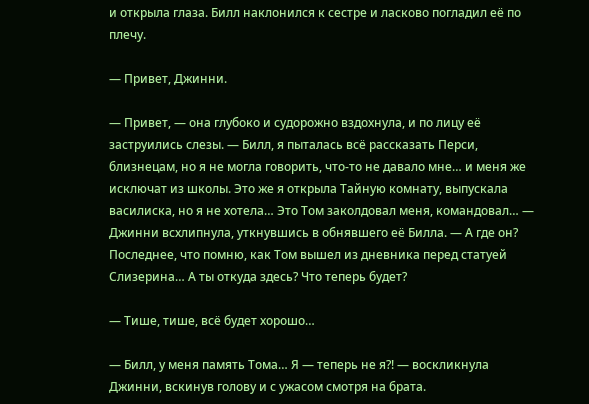и открыла глаза. Билл наклонился к сестре и ласково погладил её по плечу.

— Привет, Джинни.

— Привет, — она глубоко и судорожно вздохнула, и по лицу её заструились слезы. — Билл, я пыталась всё рассказать Перси, близнецам, но я не могла говорить, что-то не давало мне… и меня же исключат из школы. Это же я открыла Тайную комнату, выпускала василиска, но я не хотела… Это Том заколдовал меня, командовал… — Джинни всхлипнула, уткнувшись в обнявшего её Билла. — А где он? Последнее, что помню, как Том вышел из дневника перед статуей Слизерина… А ты откуда здесь? Что теперь будет?

— Тише, тише, всё будет хорошо…

— Билл, у меня память Тома… Я — теперь не я?! — воскликнула Джинни, вскинув голову и с ужасом смотря на брата.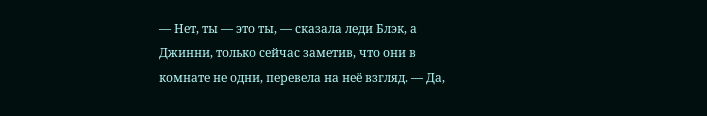— Нет, ты — это ты, — сказала леди Блэк, а Джинни, только сейчас заметив, что они в комнате не одни, перевела на неё взгляд. — Да,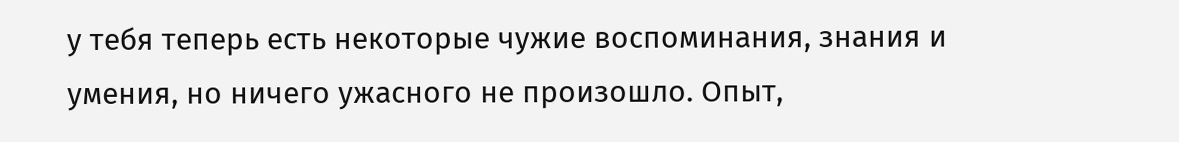у тебя теперь есть некоторые чужие воспоминания, знания и умения, но ничего ужасного не произошло. Опыт,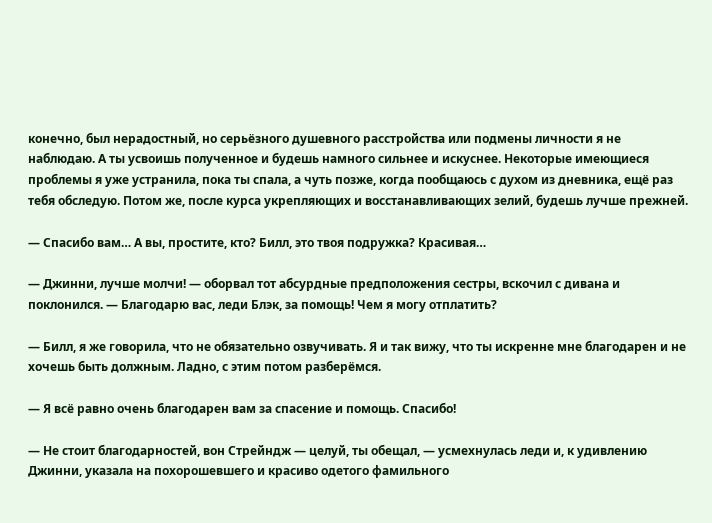конечно, был нерадостный, но серьёзного душевного расстройства или подмены личности я не наблюдаю. А ты усвоишь полученное и будешь намного сильнее и искуснее. Некоторые имеющиеся проблемы я уже устранила, пока ты спала, а чуть позже, когда пообщаюсь с духом из дневника, ещё раз тебя обследую. Потом же, после курса укрепляющих и восстанавливающих зелий, будешь лучше прежней.

— Спасибо вам… А вы, простите, кто? Билл, это твоя подружка? Красивая…

— Джинни, лучше молчи! — оборвал тот абсурдные предположения сестры, вскочил с дивана и поклонился. — Благодарю вас, леди Блэк, за помощь! Чем я могу отплатить?

— Билл, я же говорила, что не обязательно озвучивать. Я и так вижу, что ты искренне мне благодарен и не хочешь быть должным. Ладно, с этим потом разберёмся.

— Я всё равно очень благодарен вам за спасение и помощь. Спасибо!

— Не стоит благодарностей, вон Стрейндж — целуй, ты обещал, — усмехнулась леди и, к удивлению Джинни, указала на похорошевшего и красиво одетого фамильного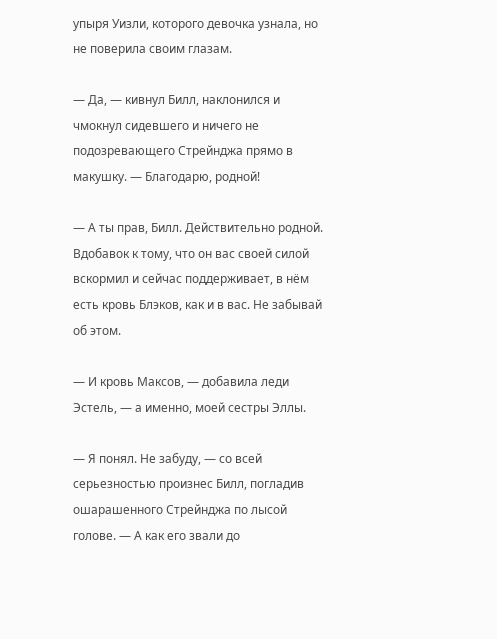упыря Уизли, которого девочка узнала, но не поверила своим глазам.

— Да, — кивнул Билл, наклонился и чмокнул сидевшего и ничего не подозревающего Стрейнджа прямо в макушку. — Благодарю, родной!

— А ты прав, Билл. Действительно родной. Вдобавок к тому, что он вас своей силой вскормил и сейчас поддерживает, в нём есть кровь Блэков, как и в вас. Не забывай об этом.

— И кровь Максов, — добавила леди Эстель, — а именно, моей сестры Эллы.

— Я понял. Не забуду, — со всей серьезностью произнес Билл, погладив ошарашенного Стрейнджа по лысой голове. — А как его звали до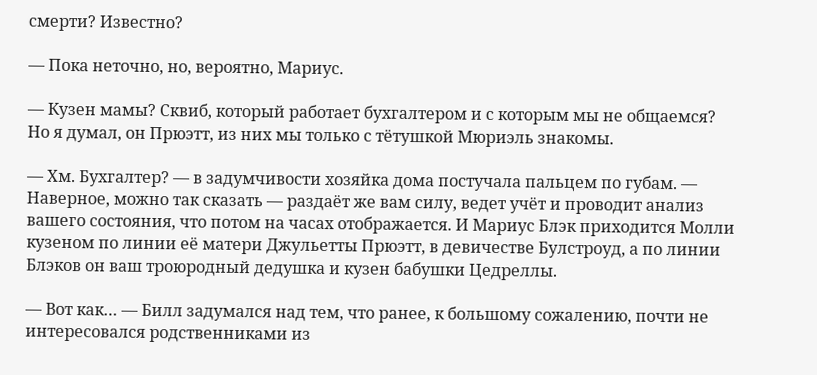смерти? Известно?

— Пока неточно, но, вероятно, Мариус.

— Кузен мамы? Сквиб, который работает бухгалтером и с которым мы не общаемся? Но я думал, он Прюэтт, из них мы только с тётушкой Мюриэль знакомы.

— Хм. Бухгалтер? — в задумчивости хозяйка дома постучала пальцем по губам. — Наверное, можно так сказать — раздаёт же вам силу, ведет учёт и проводит анализ вашего состояния, что потом на часах отображается. И Мариус Блэк приходится Молли кузеном по линии её матери Джульетты Прюэтт, в девичестве Булстроуд, а по линии Блэков он ваш троюродный дедушка и кузен бабушки Цедреллы.

— Вот как… — Билл задумался над тем, что ранее, к большому сожалению, почти не интересовался родственниками из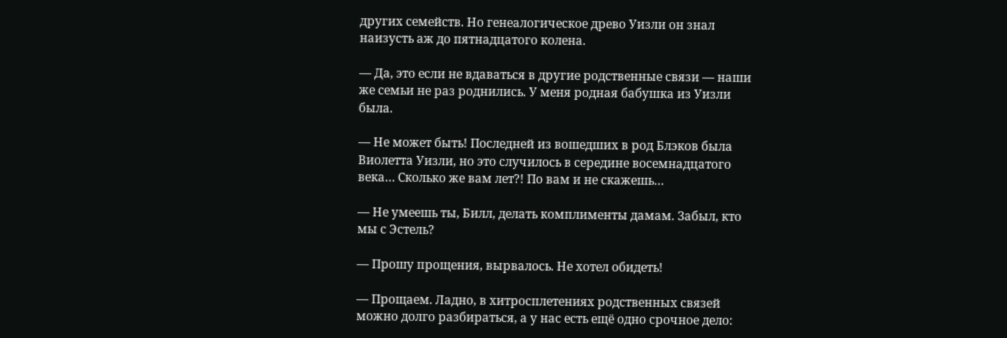других семейств. Но генеалогическое древо Уизли он знал наизусть аж до пятнадцатого колена.

— Да, это если не вдаваться в другие родственные связи — наши же семьи не раз роднились. У меня родная бабушка из Уизли была.

— Не может быть! Последней из вошедших в род Блэков была Виолетта Уизли, но это случилось в середине восемнадцатого века… Сколько же вам лет?! По вам и не скажешь…

— Не умеешь ты, Билл, делать комплименты дамам. Забыл, кто мы с Эстель?

— Прошу прощения, вырвалось. Не хотел обидеть!

— Прощаем. Ладно, в хитросплетениях родственных связей можно долго разбираться, а у нас есть ещё одно срочное дело: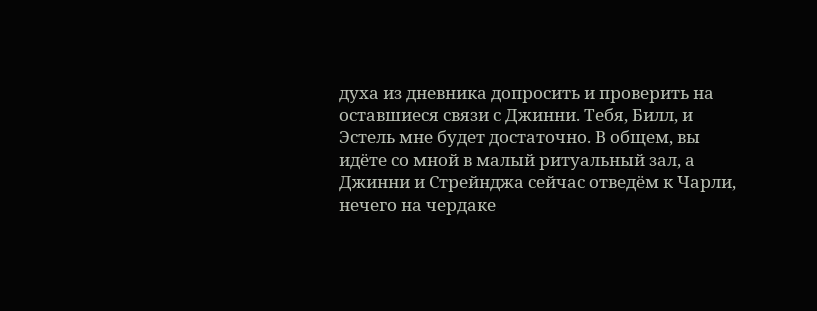духа из дневника допросить и проверить на оставшиеся связи с Джинни. Тебя, Билл, и Эстель мне будет достаточно. В общем, вы идёте со мной в малый ритуальный зал, а Джинни и Стрейнджа сейчас отведём к Чарли, нечего на чердаке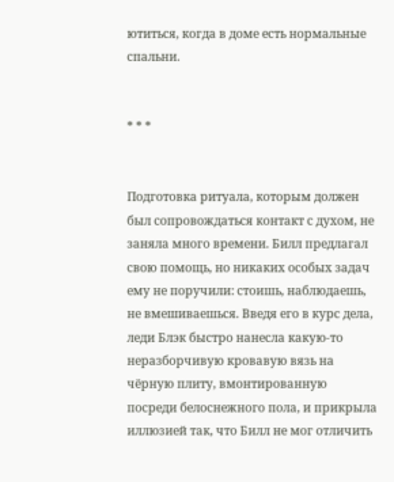ютиться, когда в доме есть нормальные спальни.


* * *


Подготовка ритуала, которым должен был сопровождаться контакт с духом, не заняла много времени. Билл предлагал свою помощь, но никаких особых задач ему не поручили: стоишь, наблюдаешь, не вмешиваешься. Введя его в курс дела, леди Блэк быстро нанесла какую-то неразборчивую кровавую вязь на чёрную плиту, вмонтированную посреди белоснежного пола, и прикрыла иллюзией так, что Билл не мог отличить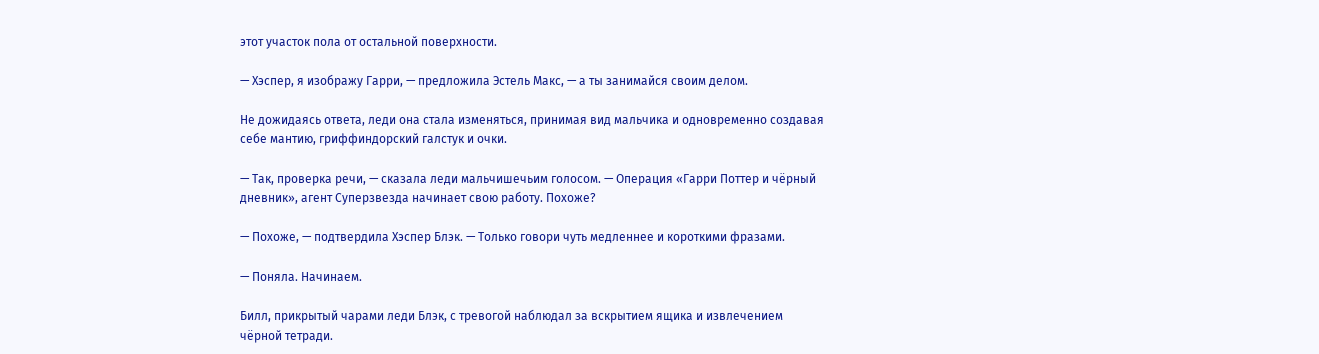этот участок пола от остальной поверхности.

— Хэспер, я изображу Гарри, — предложила Эстель Макс, — а ты занимайся своим делом.

Не дожидаясь ответа, леди она стала изменяться, принимая вид мальчика и одновременно создавая себе мантию, гриффиндорский галстук и очки.

— Так, проверка речи, — сказала леди мальчишечьим голосом. — Операция «Гарри Поттер и чёрный дневник», агент Суперзвезда начинает свою работу. Похоже?

— Похоже, — подтвердила Хэспер Блэк. — Только говори чуть медленнее и короткими фразами.

— Поняла. Начинаем.

Билл, прикрытый чарами леди Блэк, с тревогой наблюдал за вскрытием ящика и извлечением чёрной тетради.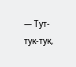— Тут-тук-тук,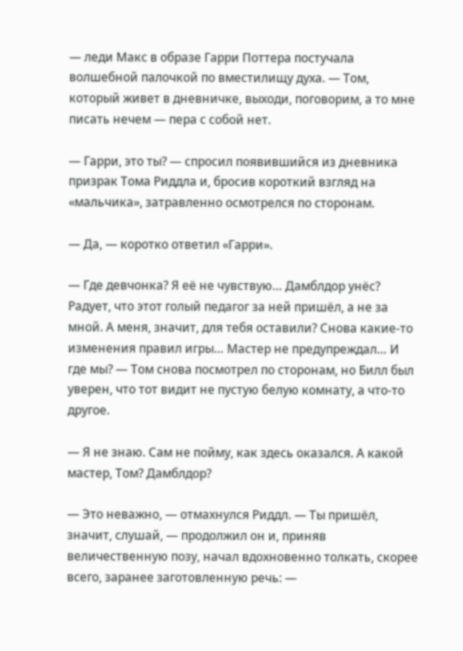— леди Макс в образе Гарри Поттера постучала волшебной палочкой по вместилищу духа. — Том, который живет в дневничке, выходи, поговорим, а то мне писать нечем — пера с собой нет.

— Гарри, это ты? — спросил появившийся из дневника призрак Тома Риддла и, бросив короткий взгляд на «мальчика», затравленно осмотрелся по сторонам.

— Да, — коротко ответил «Гарри».

— Где девчонка? Я её не чувствую… Дамблдор унёс? Радует, что этот голый педагог за ней пришёл, а не за мной. А меня, значит, для тебя оставили? Снова какие-то изменения правил игры… Мастер не предупреждал… И где мы? — Том снова посмотрел по сторонам, но Билл был уверен, что тот видит не пустую белую комнату, а что-то другое.

— Я не знаю. Сам не пойму, как здесь оказался. А какой мастер, Том? Дамблдор?

— Это неважно, — отмахнулся Риддл. — Ты пришёл, значит, слушай, — продолжил он и, приняв величественную позу, начал вдохновенно толкать, скорее всего, заранее заготовленную речь: —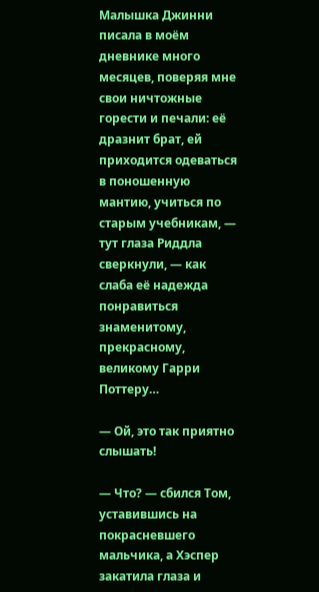Малышка Джинни писала в моём дневнике много месяцев, поверяя мне свои ничтожные горести и печали: её дразнит брат, ей приходится одеваться в поношенную мантию, учиться по старым учебникам, — тут глаза Риддла сверкнули, — как слаба её надежда понравиться знаменитому, прекрасному, великому Гарри Поттеру…

— Ой, это так приятно слышать!

— Что? — сбился Том, уставившись на покрасневшего мальчика, а Хэспер закатила глаза и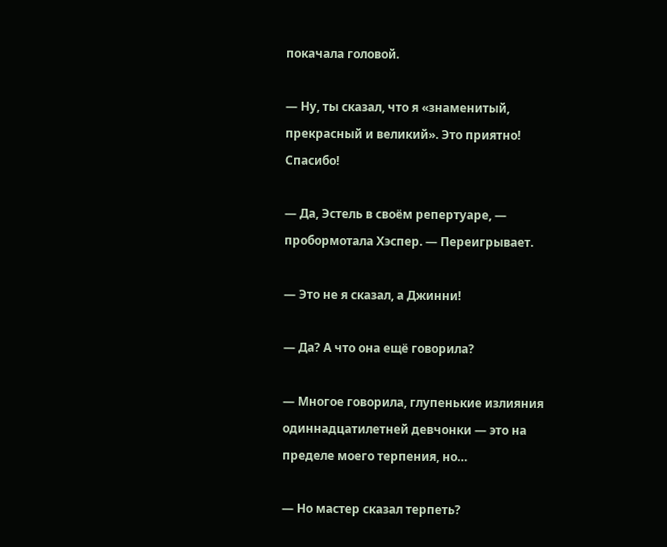покачала головой.

— Ну, ты сказал, что я «знаменитый, прекрасный и великий». Это приятно! Спасибо!

— Да, Эстель в своём репертуаре, — пробормотала Хэспер. — Переигрывает.

— Это не я сказал, а Джинни!

— Да? А что она ещё говорила?

— Многое говорила, глупенькие излияния одиннадцатилетней девчонки — это на пределе моего терпения, но…

— Но мастер сказал терпеть?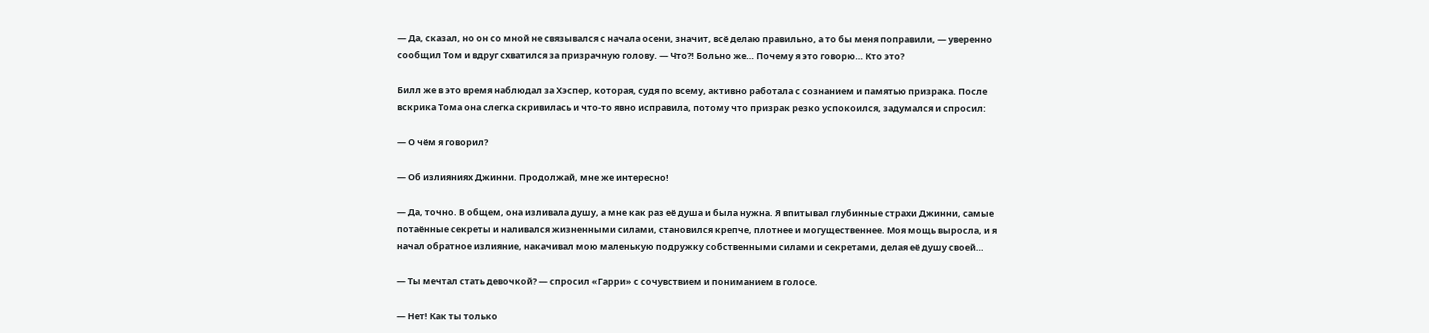— Да, сказал, но он со мной не связывался с начала осени, значит, всё делаю правильно, а то бы меня поправили, — уверенно сообщил Том и вдруг схватился за призрачную голову. — Что?! Больно же… Почему я это говорю… Кто это?

Билл же в это время наблюдал за Хэспер, которая, судя по всему, активно работала с сознанием и памятью призрака. После вскрика Тома она слегка скривилась и что-то явно исправила, потому что призрак резко успокоился, задумался и спросил:

— О чём я говорил?

— Об излияниях Джинни. Продолжай, мне же интересно!

— Да, точно. В общем, она изливала душу, а мне как раз её душа и была нужна. Я впитывал глубинные страхи Джинни, самые потаённые секреты и наливался жизненными силами, становился крепче, плотнее и могущественнее. Моя мощь выросла, и я начал обратное излияние, накачивал мою маленькую подружку собственными силами и секретами, делая её душу своей…

— Ты мечтал стать девочкой? — спросил «Гарри» с сочувствием и пониманием в голосе.

— Нет! Как ты только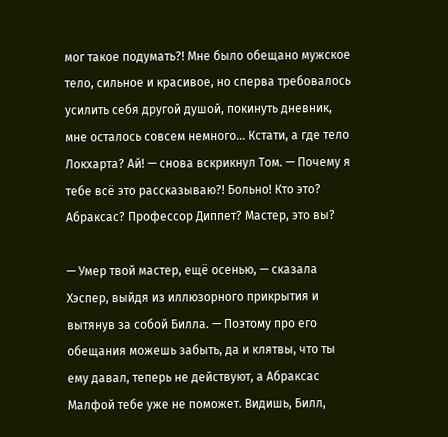мог такое подумать?! Мне было обещано мужское тело, сильное и красивое, но сперва требовалось усилить себя другой душой, покинуть дневник, мне осталось совсем немного… Кстати, а где тело Локхарта? Ай! — снова вскрикнул Том. — Почему я тебе всё это рассказываю?! Больно! Кто это? Абраксас? Профессор Диппет? Мастер, это вы?

— Умер твой мастер, ещё осенью, — сказала Хэспер, выйдя из иллюзорного прикрытия и вытянув за собой Билла. — Поэтому про его обещания можешь забыть, да и клятвы, что ты ему давал, теперь не действуют, а Абраксас Малфой тебе уже не поможет. Видишь, Билл,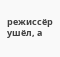режиссёр ушёл, а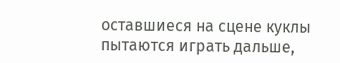оставшиеся на сцене куклы пытаются играть дальше,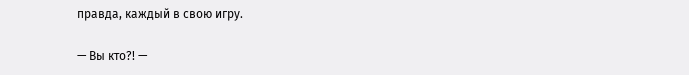правда, каждый в свою игру.

— Вы кто?! —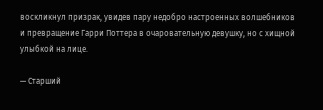воскликнул призрак, увидев пару недобро настроенных волшебников и превращение Гарри Поттера в очаровательную девушку, но с хищной улыбкой на лице.

— Старший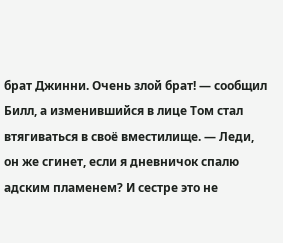брат Джинни. Очень злой брат! — сообщил Билл, а изменившийся в лице Том стал втягиваться в своё вместилище. — Леди, он же сгинет, если я дневничок спалю адским пламенем? И сестре это не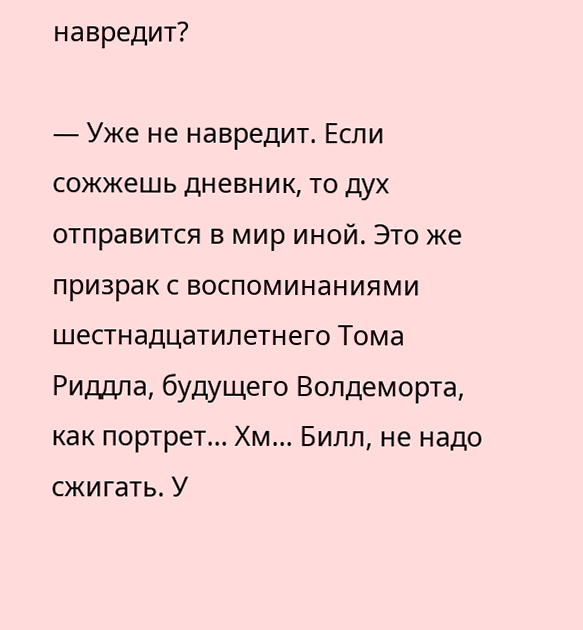навредит?

— Уже не навредит. Если сожжешь дневник, то дух отправится в мир иной. Это же призрак с воспоминаниями шестнадцатилетнего Тома Риддла, будущего Волдеморта, как портрет… Хм… Билл, не надо сжигать. У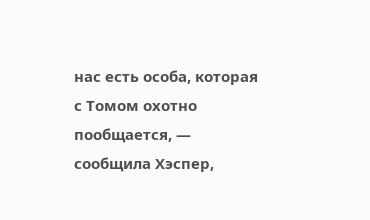нас есть особа, которая с Томом охотно пообщается, — сообщила Хэспер,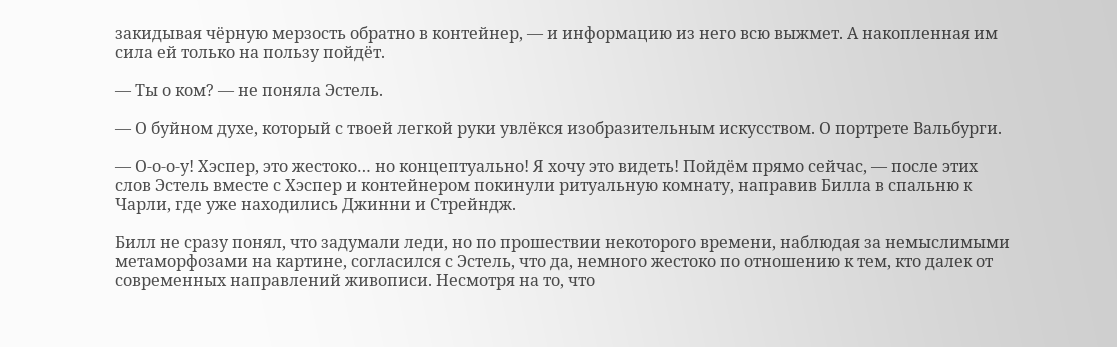закидывая чёрную мерзость обратно в контейнер, — и информацию из него всю выжмет. А накопленная им сила ей только на пользу пойдёт.

— Ты о ком? — не поняла Эстель.

— О буйном духе, который с твоей легкой руки увлёкся изобразительным искусством. О портрете Вальбурги.

— О-о-о-у! Хэспер, это жестоко… но концептуально! Я хочу это видеть! Пойдём прямо сейчас, — после этих слов Эстель вместе с Хэспер и контейнером покинули ритуальную комнату, направив Билла в спальню к Чарли, где уже находились Джинни и Стрейндж.

Билл не сразу понял, что задумали леди, но по прошествии некоторого времени, наблюдая за немыслимыми метаморфозами на картине, согласился с Эстель, что да, немного жестоко по отношению к тем, кто далек от современных направлений живописи. Несмотря на то, что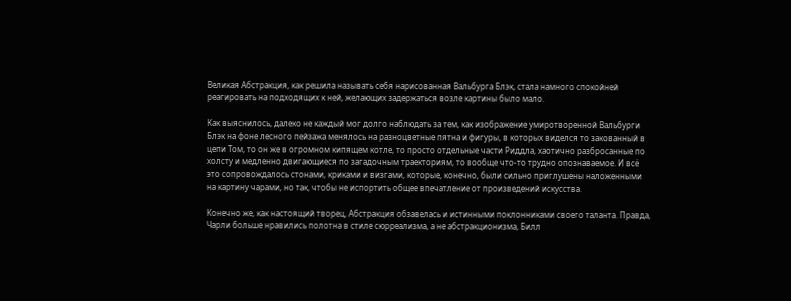Великая Абстракция, как решила называть себя нарисованная Вальбурга Блэк, стала намного спокойней реагировать на подходящих к ней, желающих задержаться возле картины было мало.

Как выяснилось, далеко не каждый мог долго наблюдать за тем, как изображение умиротворенной Вальбурги Блэк на фоне лесного пейзажа менялось на разноцветные пятна и фигуры, в которых виделся то закованный в цепи Том, то он же в огромном кипящем котле, то просто отдельные части Риддла, хаотично разбросанные по холсту и медленно двигающиеся по загадочным траекториям, то вообще что-то трудно опознаваемое. И всё это сопровождалось стонами, криками и визгами, которые, конечно, были сильно приглушены наложенными на картину чарами, но так, чтобы не испортить общее впечатление от произведений искусства.

Конечно же, как настоящий творец, Абстракция обзавелась и истинными поклонниками своего таланта. Правда, Чарли больше нравились полотна в стиле сюрреализма, а не абстракционизма, Билл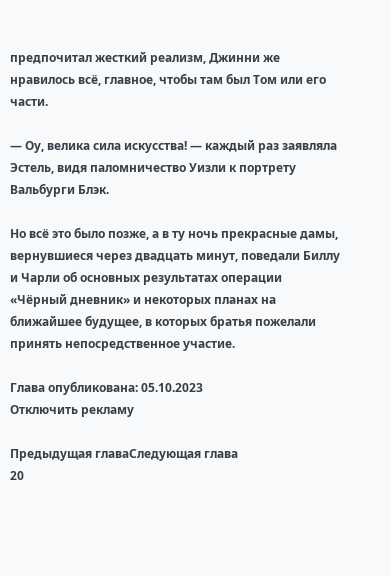предпочитал жесткий реализм, Джинни же нравилось всё, главное, чтобы там был Том или его части.

— Оу, велика сила искусства! — каждый раз заявляла Эстель, видя паломничество Уизли к портрету Вальбурги Блэк.

Но всё это было позже, а в ту ночь прекрасные дамы, вернувшиеся через двадцать минут, поведали Биллу и Чарли об основных результатах операции «Чёрный дневник» и некоторых планах на ближайшее будущее, в которых братья пожелали принять непосредственное участие.

Глава опубликована: 05.10.2023
Отключить рекламу

Предыдущая главаСледующая глава
20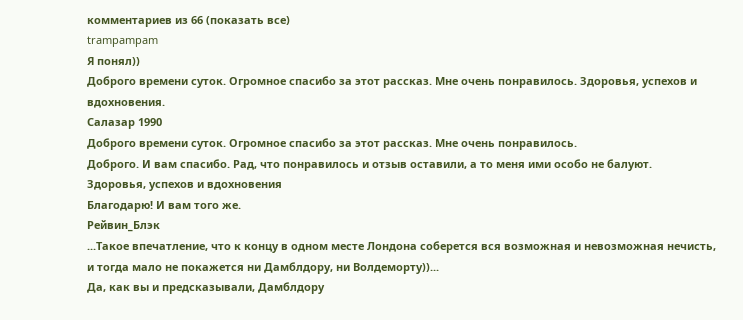комментариев из 66 (показать все)
trampampam
Я понял))
Доброго времени суток. Огромное спасибо за этот рассказ. Мне очень понравилось. Здоровья, успехов и вдохновения.
Салазар 1990
Доброго времени суток. Огромное спасибо за этот рассказ. Мне очень понравилось.
Доброго. И вам спасибо. Рад, что понравилось и отзыв оставили, а то меня ими особо не балуют.
Здоровья, успехов и вдохновения
Благодарю! И вам того же.
Рейвин_Блэк
...Такое впечатление, что к концу в одном месте Лондона соберется вся возможная и невозможная нечисть, и тогда мало не покажется ни Дамблдору, ни Волдеморту))...
Да, как вы и предсказывали, Дамблдору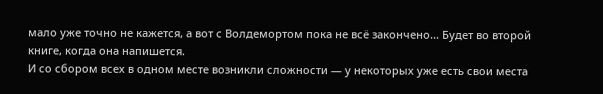мало уже точно не кажется, а вот с Волдемортом пока не всё закончено... Будет во второй книге, когда она напишется.
И со сбором всех в одном месте возникли сложности — у некоторых уже есть свои места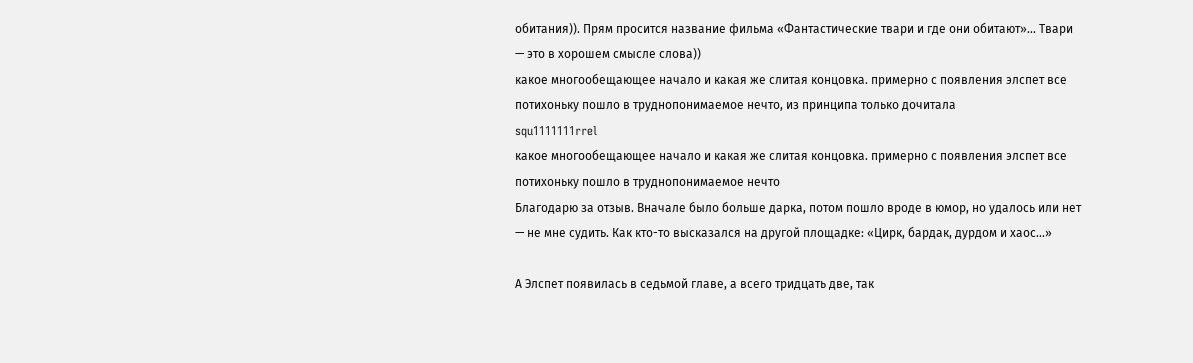обитания)). Прям просится название фильма «Фантастические твари и где они обитают»... Твари — это в хорошем смысле слова))
какое многообещающее начало и какая же слитая концовка. примерно с появления элспет все потихоньку пошло в труднопонимаемое нечто, из принципа только дочитала
squ1111111rrel
какое многообещающее начало и какая же слитая концовка. примерно с появления элспет все потихоньку пошло в труднопонимаемое нечто
Благодарю за отзыв. Вначале было больше дарка, потом пошло вроде в юмор, но удалось или нет — не мне судить. Как кто-то высказался на другой площадке: «Цирк, бардак, дурдом и хаос...»

А Элспет появилась в седьмой главе, а всего тридцать две, так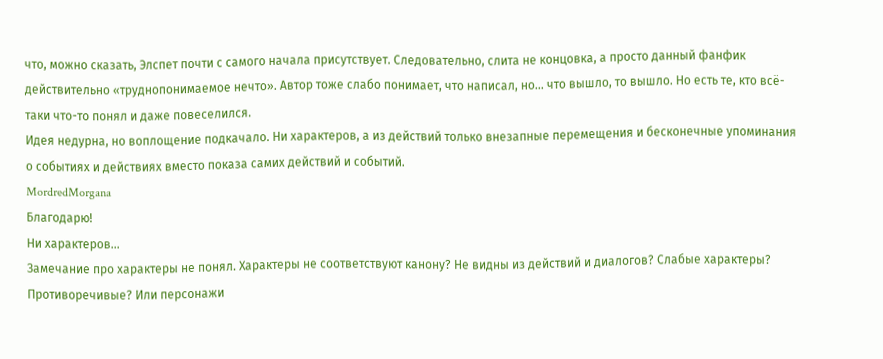что, можно сказать, Элспет почти с самого начала присутствует. Следовательно, слита не концовка, а просто данный фанфик действительно «труднопонимаемое нечто». Автор тоже слабо понимает, что написал, но... что вышло, то вышло. Но есть те, кто всё-таки что-то понял и даже повеселился.
Идея недурна, но воплощение подкачало. Ни характеров, а из действий только внезапные перемещения и бесконечные упоминания о событиях и действиях вместо показа самих действий и событий.
MordredMorgana
Благодарю!
Ни характеров...
Замечание про характеры не понял. Характеры не соответствуют канону? Не видны из действий и диалогов? Слабые характеры? Противоречивые? Или персонажи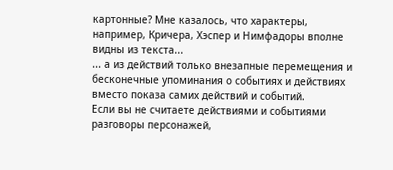картонные? Мне казалось, что характеры, например, Кричера, Хэспер и Нимфадоры вполне видны из текста...
... а из действий только внезапные перемещения и бесконечные упоминания о событиях и действиях вместо показа самих действий и событий.
Если вы не считаете действиями и событиями разговоры персонажей,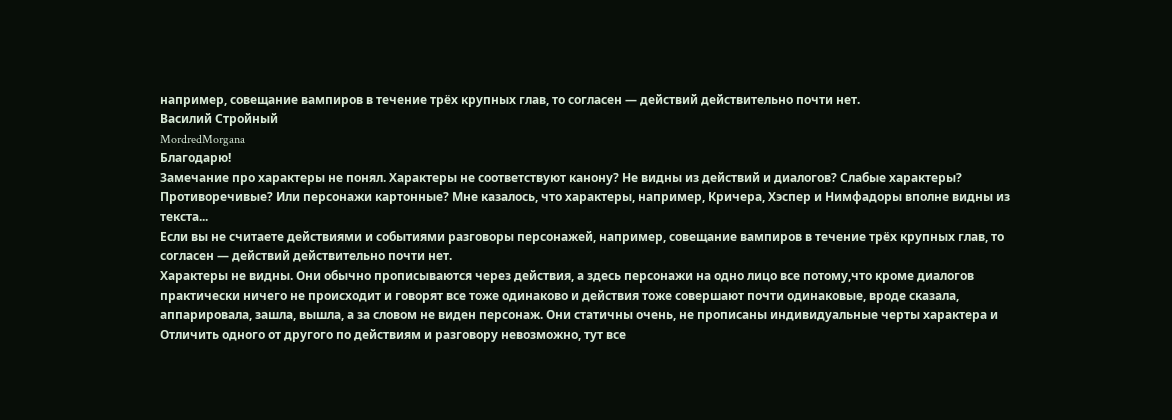например, совещание вампиров в течение трёх крупных глав, то согласен — действий действительно почти нет.
Василий Стройный
MordredMorgana
Благодарю!
Замечание про характеры не понял. Характеры не соответствуют канону? Не видны из действий и диалогов? Слабые характеры? Противоречивые? Или персонажи картонные? Мне казалось, что характеры, например, Кричера, Хэспер и Нимфадоры вполне видны из текста...
Если вы не считаете действиями и событиями разговоры персонажей, например, совещание вампиров в течение трёх крупных глав, то согласен — действий действительно почти нет.
Характеры не видны. Они обычно прописываются через действия, а здесь персонажи на одно лицо все потому,что кроме диалогов практически ничего не происходит и говорят все тоже одинаково и действия тоже совершают почти одинаковые, вроде сказала, аппарировала, зашла, вышла, а за словом не виден персонаж. Они статичны очень, не прописаны индивидуальные черты характера и Отличить одного от другого по действиям и разговору невозможно, тут все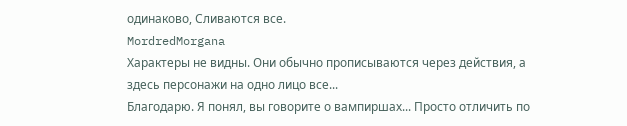одинаково, Сливаются все.
MordredMorgana
Характеры не видны. Они обычно прописываются через действия, а здесь персонажи на одно лицо все...
Благодарю. Я понял, вы говорите о вампиршах... Просто отличить по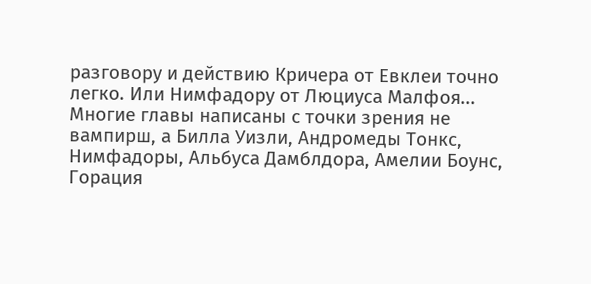разговору и действию Кричера от Евклеи точно легко. Или Нимфадору от Люциуса Малфоя... Многие главы написаны с точки зрения не вампирш, а Билла Уизли, Андромеды Тонкс, Нимфадоры, Альбуса Дамблдора, Амелии Боунс, Горация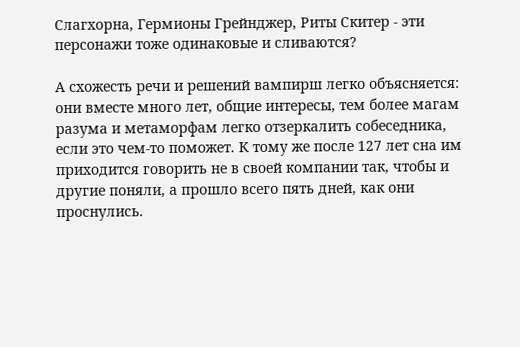Слагхорна, Гермионы Грейнджер, Риты Скитер - эти персонажи тоже одинаковые и сливаются?

А схожесть речи и решений вампирш легко объясняется: они вместе много лет, общие интересы, тем более магам разума и метаморфам легко отзеркалить собеседника, если это чем-то поможет. К тому же после 127 лет сна им приходится говорить не в своей компании так, чтобы и другие поняли, а прошло всего пять дней, как они проснулись.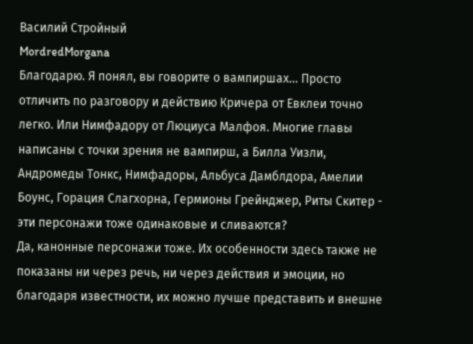Василий Стройный
MordredMorgana
Благодарю. Я понял, вы говорите о вампиршах... Просто отличить по разговору и действию Кричера от Евклеи точно легко. Или Нимфадору от Люциуса Малфоя. Многие главы написаны с точки зрения не вампирш, а Билла Уизли, Андромеды Тонкс, Нимфадоры, Альбуса Дамблдора, Амелии Боунс, Горация Слагхорна, Гермионы Грейнджер, Риты Скитер - эти персонажи тоже одинаковые и сливаются?
Да, канонные персонажи тоже. Их особенности здесь также не показаны ни через речь, ни через действия и эмоции, но благодаря известности, их можно лучше представить и внешне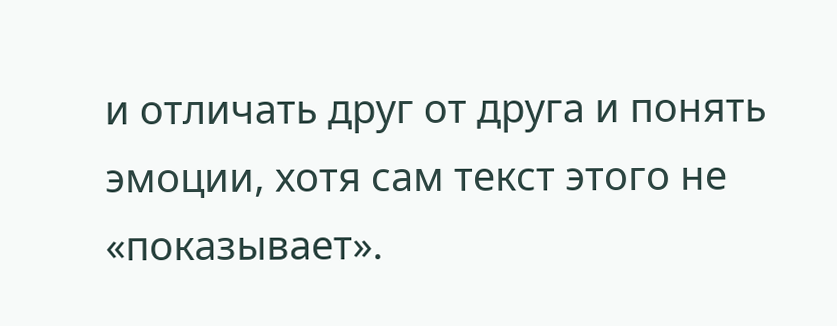и отличать друг от друга и понять эмоции, хотя сам текст этого не «показывает».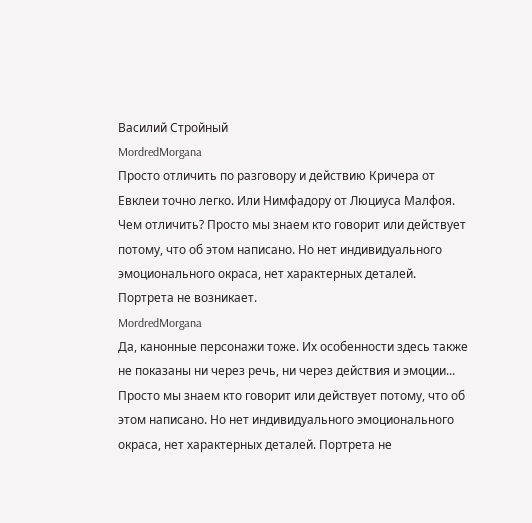Василий Стройный
MordredMorgana
Просто отличить по разговору и действию Кричера от Евклеи точно легко. Или Нимфадору от Люциуса Малфоя.
Чем отличить? Просто мы знаем кто говорит или действует потому, что об этом написано. Но нет индивидуального эмоционального окраса, нет характерных деталей. Портрета не возникает.
MordredMorgana
Да, канонные персонажи тоже. Их особенности здесь также не показаны ни через речь, ни через действия и эмоции...
Просто мы знаем кто говорит или действует потому, что об этом написано. Но нет индивидуального эмоционального окраса, нет характерных деталей. Портрета не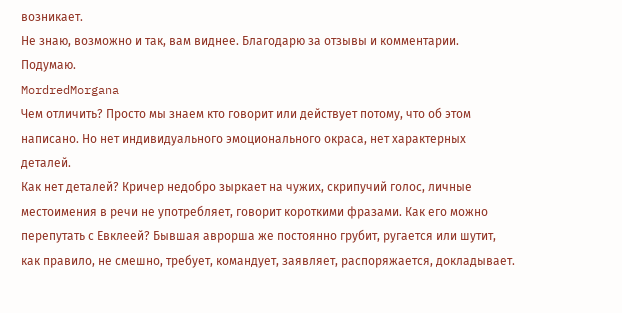возникает.
Не знаю, возможно и так, вам виднее. Благодарю за отзывы и комментарии. Подумаю.
MordredMorgana
Чем отличить? Просто мы знаем кто говорит или действует потому, что об этом написано. Но нет индивидуального эмоционального окраса, нет характерных деталей.
Как нет деталей? Кричер недобро зыркает на чужих, скрипучий голос, личные местоимения в речи не употребляет, говорит короткими фразами. Как его можно перепутать с Евклеей? Бывшая аврорша же постоянно грубит, ругается или шутит, как правило, не смешно, требует, командует, заявляет, распоряжается, докладывает.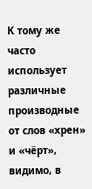К тому же часто использует различные производные от слов «хрен» и «чёрт», видимо, в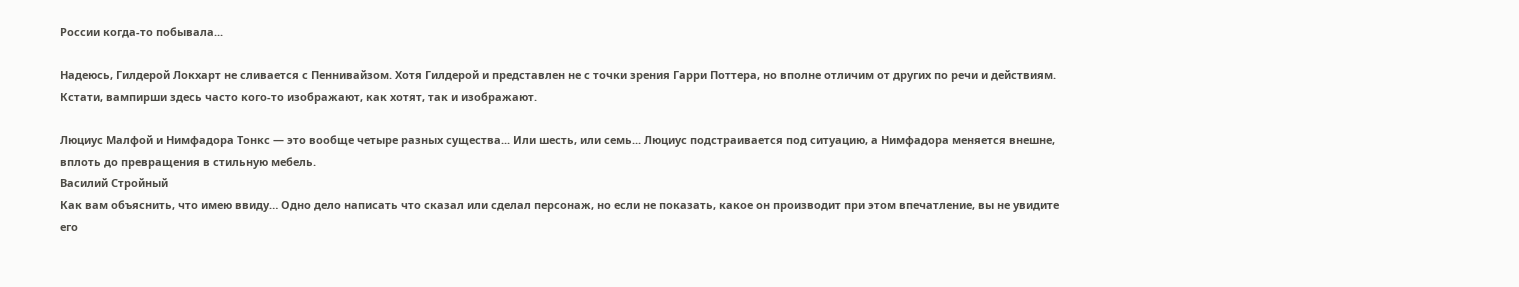России когда-то побывала...

Надеюсь, Гилдерой Локхарт не сливается с Пеннивайзом. Хотя Гилдерой и представлен не с точки зрения Гарри Поттера, но вполне отличим от других по речи и действиям. Кстати, вампирши здесь часто кого-то изображают, как хотят, так и изображают.

Люциус Малфой и Нимфадора Тонкс — это вообще четыре разных существа... Или шесть, или семь... Люциус подстраивается под ситуацию, а Нимфадора меняется внешне, вплоть до превращения в стильную мебель.
Василий Стройный
Как вам объяснить, что имею ввиду… Одно дело написать что сказал или сделал персонаж, но если не показать, какое он производит при этом впечатление, вы не увидите его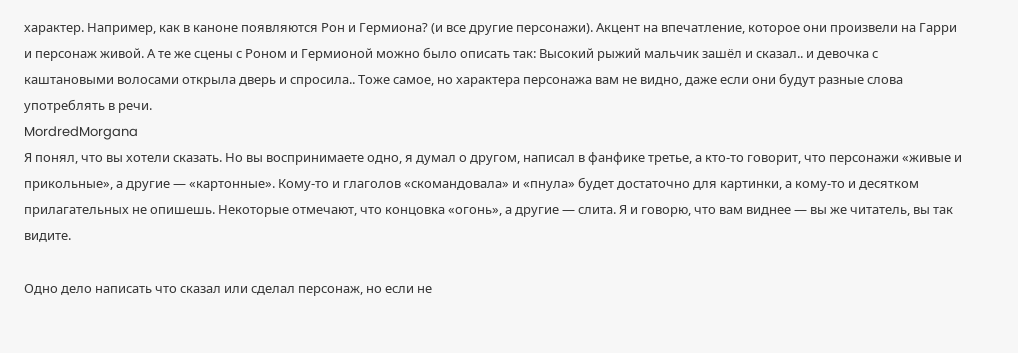характер. Например, как в каноне появляются Рон и Гермиона? (и все другие персонажи). Акцент на впечатление, которое они произвели на Гарри и персонаж живой. А те же сцены с Роном и Гермионой можно было описать так: Высокий рыжий мальчик зашёл и сказал.. и девочка с каштановыми волосами открыла дверь и спросила.. Тоже самое, но характера персонажа вам не видно, даже если они будут разные слова употреблять в речи.
MordredMorgana
Я понял, что вы хотели сказать. Но вы воспринимаете одно, я думал о другом, написал в фанфике третье, а кто-то говорит, что персонажи «живые и прикольные», а другие — «картонные». Кому-то и глаголов «скомандовала» и «пнула» будет достаточно для картинки, а кому-то и десятком прилагательных не опишешь. Некоторые отмечают, что концовка «огонь», а другие — слита. Я и говорю, что вам виднее — вы же читатель, вы так видите.

Одно дело написать что сказал или сделал персонаж, но если не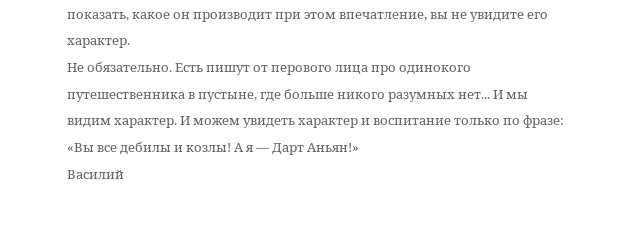показать, какое он производит при этом впечатление, вы не увидите его характер.
Не обязательно. Есть пишут от перового лица про одинокого путешественника в пустыне, где больше никого разумных нет... И мы видим характер. И можем увидеть характер и воспитание только по фразе: «Вы все дебилы и козлы! А я — Дарт Аньян!»
Василий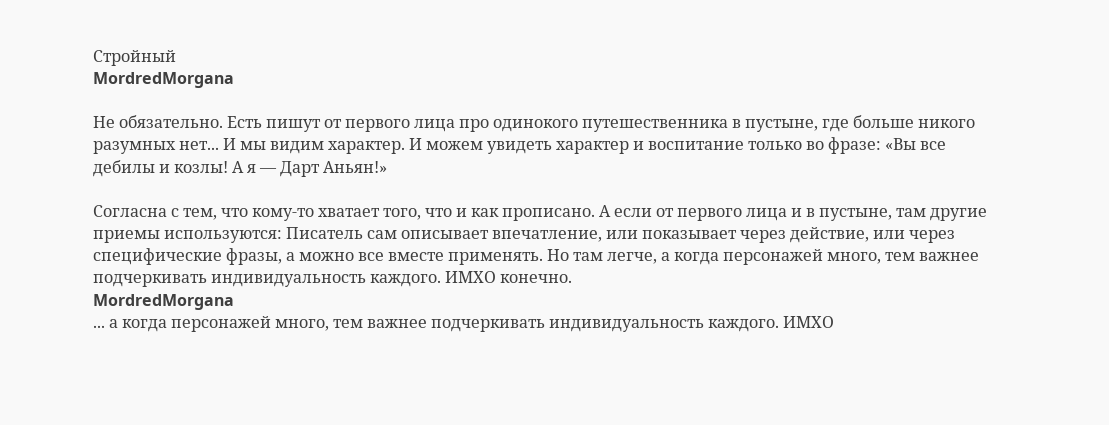Стройный
MordredMorgana

Не обязательно. Есть пишут от первого лица про одинокого путешественника в пустыне, где больше никого разумных нет... И мы видим характер. И можем увидеть характер и воспитание только во фразе: «Вы все дебилы и козлы! А я — Дарт Аньян!»

Согласна с тем, что кому-то хватает того, что и как прописано. А если от первого лица и в пустыне, там другие приемы используются: Писатель сам описывает впечатление, или показывает через действие, или через специфические фразы, а можно все вместе применять. Но там легче, а когда персонажей много, тем важнее подчеркивать индивидуальность каждого. ИМХО конечно.
MordredMorgana
... а когда персонажей много, тем важнее подчеркивать индивидуальность каждого. ИМХО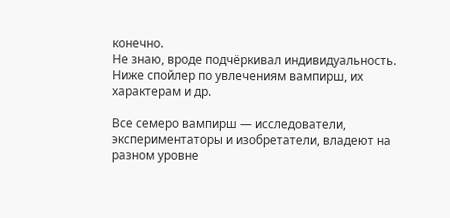конечно.
Не знаю, вроде подчёркивал индивидуальность. Ниже спойлер по увлечениям вампирш, их характерам и др.

Все семеро вампирш — исследователи, экспериментаторы и изобретатели, владеют на разном уровне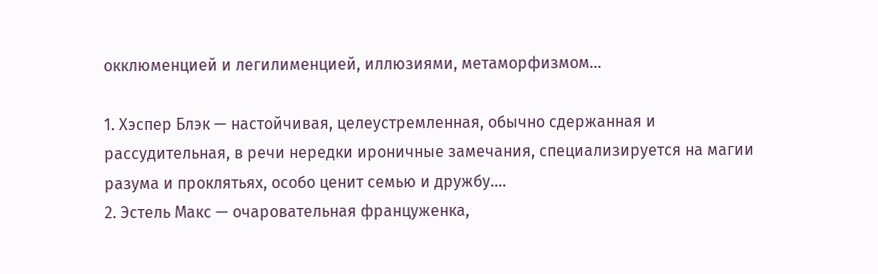окклюменцией и легилименцией, иллюзиями, метаморфизмом...

1. Хэспер Блэк — настойчивая, целеустремленная, обычно сдержанная и рассудительная, в речи нередки ироничные замечания, специализируется на магии разума и проклятьях, особо ценит семью и дружбу....
2. Эстель Макс — очаровательная француженка,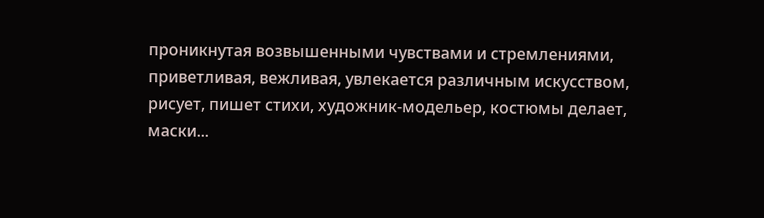проникнутая возвышенными чувствами и стремлениями, приветливая, вежливая, увлекается различным искусством, рисует, пишет стихи, художник-модельер, костюмы делает, маски...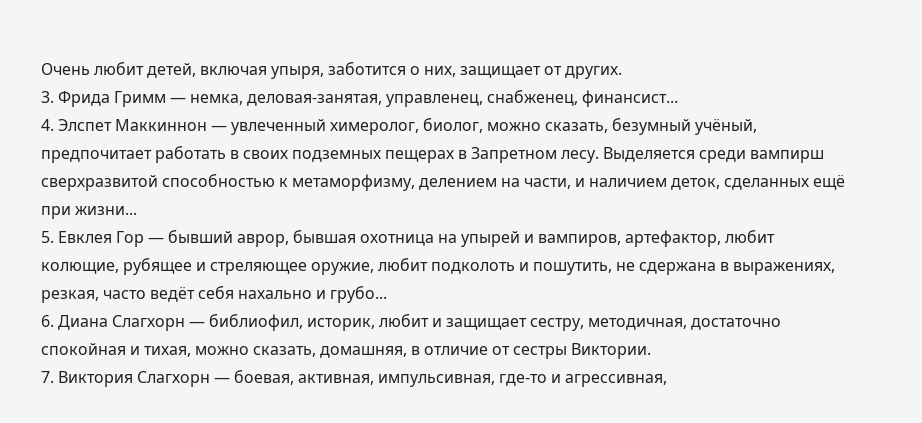Очень любит детей, включая упыря, заботится о них, защищает от других.
3. Фрида Гримм — немка, деловая-занятая, управленец, снабженец, финансист...
4. Элспет Маккиннон — увлеченный химеролог, биолог, можно сказать, безумный учёный, предпочитает работать в своих подземных пещерах в Запретном лесу. Выделяется среди вампирш сверхразвитой способностью к метаморфизму, делением на части, и наличием деток, сделанных ещё при жизни...
5. Евклея Гор — бывший аврор, бывшая охотница на упырей и вампиров, артефактор, любит колющие, рубящее и стреляющее оружие, любит подколоть и пошутить, не сдержана в выражениях, резкая, часто ведёт себя нахально и грубо...
6. Диана Слагхорн — библиофил, историк, любит и защищает сестру, методичная, достаточно спокойная и тихая, можно сказать, домашняя, в отличие от сестры Виктории.
7. Виктория Слагхорн — боевая, активная, импульсивная, где-то и агрессивная,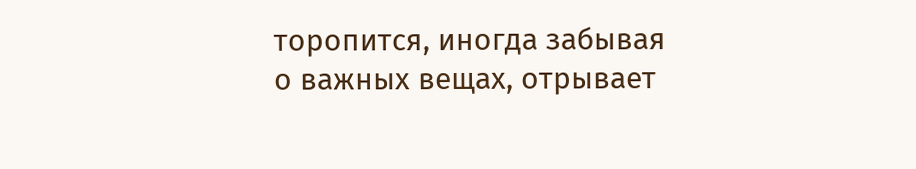торопится, иногда забывая о важных вещах, отрывает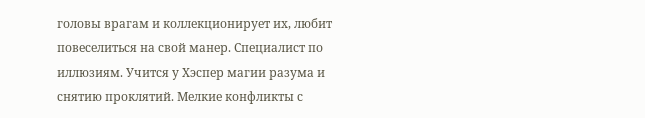головы врагам и коллекционирует их, любит повеселиться на свой манер. Специалист по иллюзиям. Учится у Хэспер магии разума и снятию проклятий. Мелкие конфликты с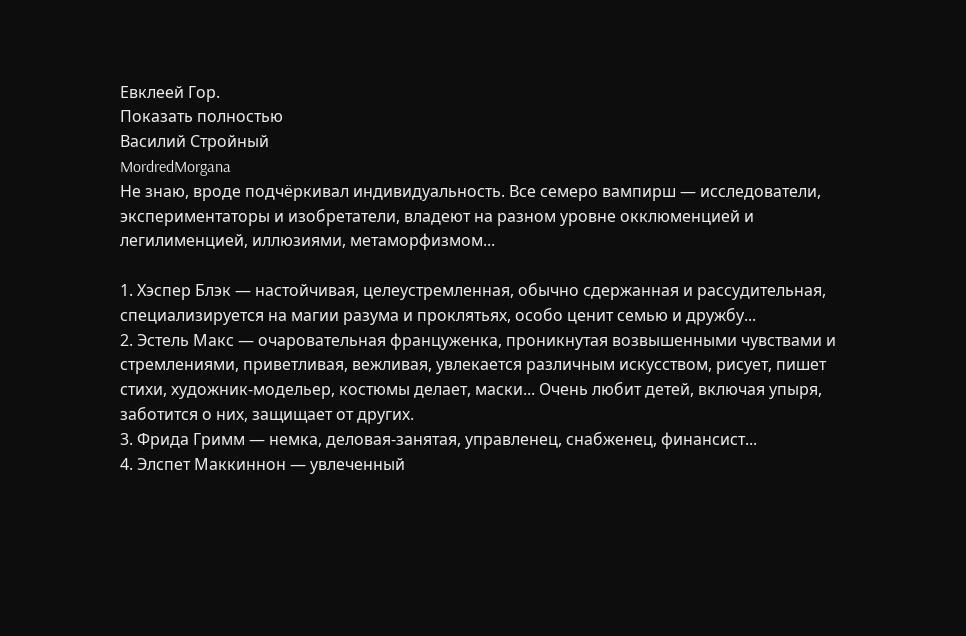Евклеей Гор.
Показать полностью
Василий Стройный
MordredMorgana
Не знаю, вроде подчёркивал индивидуальность. Все семеро вампирш — исследователи, экспериментаторы и изобретатели, владеют на разном уровне окклюменцией и легилименцией, иллюзиями, метаморфизмом...

1. Хэспер Блэк — настойчивая, целеустремленная, обычно сдержанная и рассудительная, специализируется на магии разума и проклятьях, особо ценит семью и дружбу...
2. Эстель Макс — очаровательная француженка, проникнутая возвышенными чувствами и стремлениями, приветливая, вежливая, увлекается различным искусством, рисует, пишет стихи, художник-модельер, костюмы делает, маски... Очень любит детей, включая упыря, заботится о них, защищает от других.
3. Фрида Гримм — немка, деловая-занятая, управленец, снабженец, финансист...
4. Элспет Маккиннон — увлеченный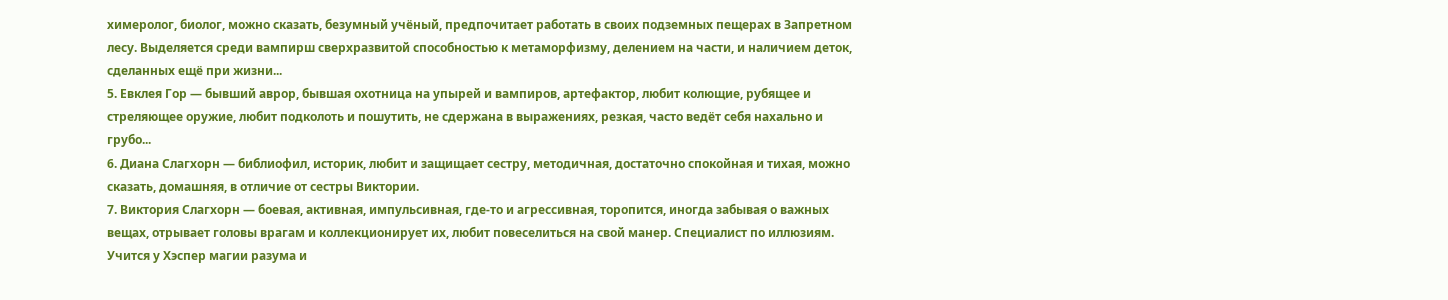химеролог, биолог, можно сказать, безумный учёный, предпочитает работать в своих подземных пещерах в Запретном лесу. Выделяется среди вампирш сверхразвитой способностью к метаморфизму, делением на части, и наличием деток, сделанных ещё при жизни...
5. Евклея Гор — бывший аврор, бывшая охотница на упырей и вампиров, артефактор, любит колющие, рубящее и стреляющее оружие, любит подколоть и пошутить, не сдержана в выражениях, резкая, часто ведёт себя нахально и грубо...
6. Диана Слагхорн — библиофил, историк, любит и защищает сестру, методичная, достаточно спокойная и тихая, можно сказать, домашняя, в отличие от сестры Виктории.
7. Виктория Слагхорн — боевая, активная, импульсивная, где-то и агрессивная, торопится, иногда забывая о важных вещах, отрывает головы врагам и коллекционирует их, любит повеселиться на свой манер. Специалист по иллюзиям. Учится у Хэспер магии разума и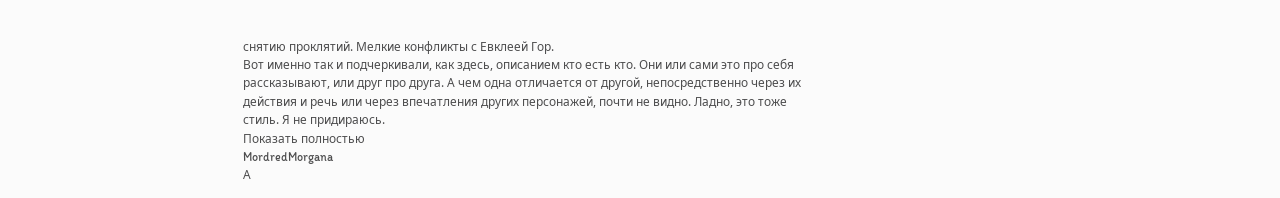снятию проклятий. Мелкие конфликты с Евклеей Гор.
Вот именно так и подчеркивали, как здесь, описанием кто есть кто. Они или сами это про себя рассказывают, или друг про друга. А чем одна отличается от другой, непосредственно через их действия и речь или через впечатления других персонажей, почти не видно. Ладно, это тоже стиль. Я не придираюсь.
Показать полностью
MordredMorgana
А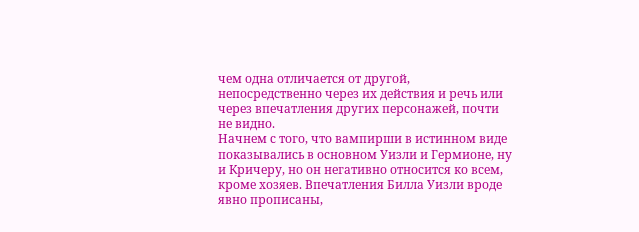чем одна отличается от другой, непосредственно через их действия и речь или через впечатления других персонажей, почти не видно.
Начнем с того, что вампирши в истинном виде показывались в основном Уизли и Гермионе, ну и Кричеру, но он негативно относится ко всем, кроме хозяев. Впечатления Билла Уизли вроде явно прописаны,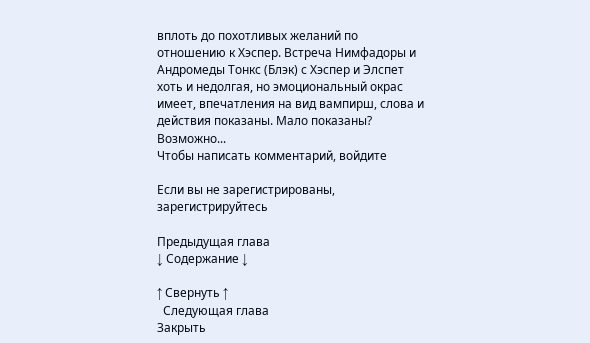вплоть до похотливых желаний по отношению к Хэспер. Встреча Нимфадоры и Андромеды Тонкс (Блэк) с Хэспер и Элспет хоть и недолгая, но эмоциональный окрас имеет, впечатления на вид вампирш, слова и действия показаны. Мало показаны? Возможно...
Чтобы написать комментарий, войдите

Если вы не зарегистрированы, зарегистрируйтесь

Предыдущая глава
↓ Содержание ↓

↑ Свернуть ↑
  Следующая глава
Закрыть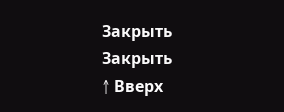Закрыть
Закрыть
↑ Вверх